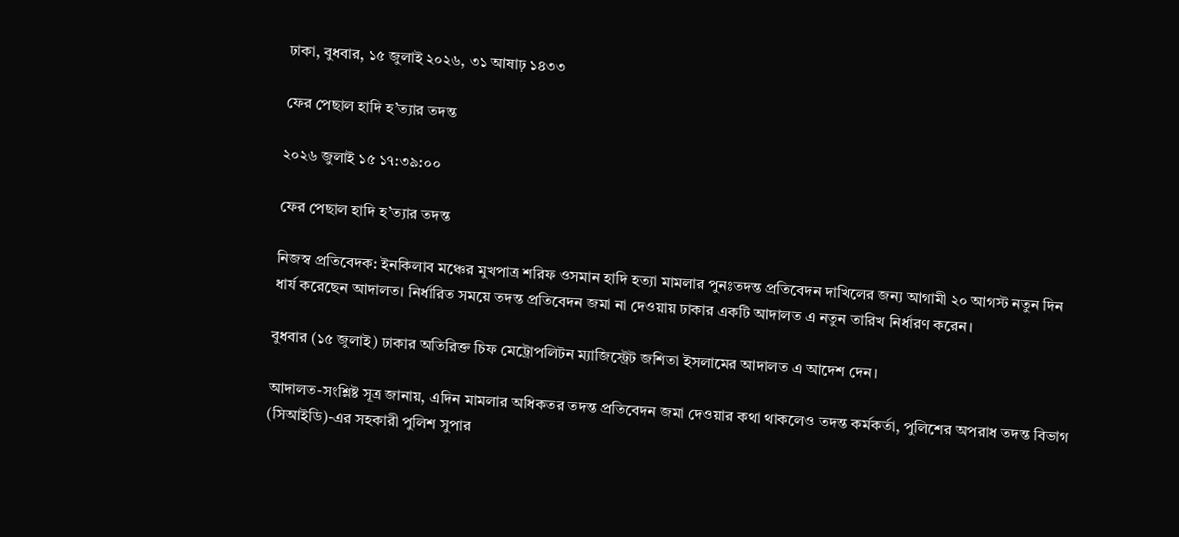ঢাকা, বুধবার, ১৫ জুলাই ২০২৬, ৩১ আষাঢ় ১৪৩৩

ফের পেছাল হাদি হ’ত্যার তদন্ত

২০২৬ জুলাই ১৫ ১৭:৩৯:০০

ফের পেছাল হাদি হ’ত্যার তদন্ত

নিজস্ব প্রতিবেদক: ইনকিলাব মঞ্চের মুখপাত্র শরিফ ওসমান হাদি হত্যা মামলার পুনঃতদন্ত প্রতিবেদন দাখিলের জন্য আগামী ২০ আগস্ট নতুন দিন ধার্য করেছেন আদালত। নির্ধারিত সময়ে তদন্ত প্রতিবেদন জমা না দেওয়ায় ঢাকার একটি আদালত এ নতুন তারিখ নির্ধারণ করেন।

বুধবার (১৫ জুলাই) ঢাকার অতিরিক্ত চিফ মেট্রোপলিটন ম্যাজিস্ট্রেট জশিতা ইসলামের আদালত এ আদেশ দেন।

আদালত-সংশ্লিষ্ট সূত্র জানায়, এদিন মামলার অধিকতর তদন্ত প্রতিবেদন জমা দেওয়ার কথা থাকলেও তদন্ত কর্মকর্তা, পুলিশের অপরাধ তদন্ত বিভাগ (সিআইডি)-এর সহকারী পুলিশ সুপার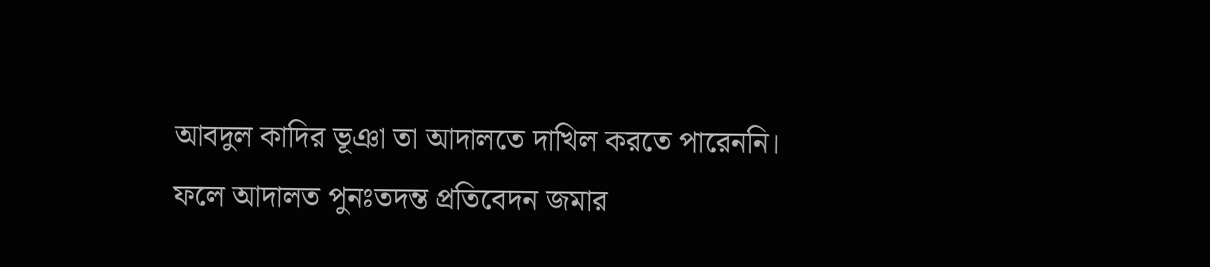আবদুল কাদির ভূঞা তা আদালতে দাখিল করতে পারেননি। ফলে আদালত পুনঃতদন্ত প্রতিবেদন জমার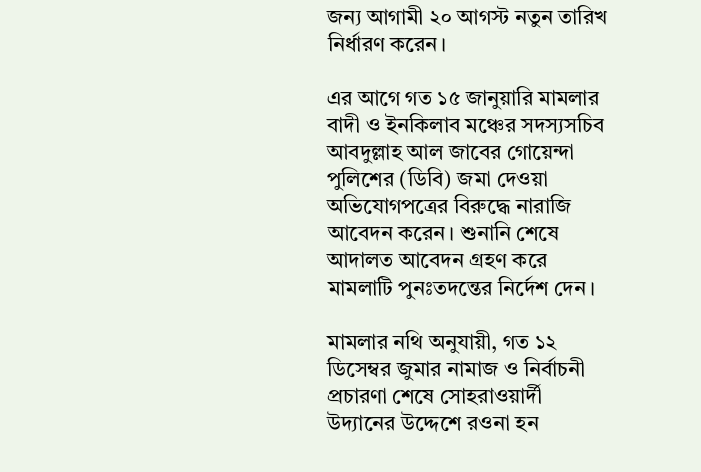জন্য আগামী ২০ আগস্ট নতুন তারিখ নির্ধারণ করেন।

এর আগে গত ১৫ জানুয়ারি মামলার বাদী ও ইনকিলাব মঞ্চের সদস্যসচিব আবদুল্লাহ আল জাবের গোয়েন্দা পুলিশের (ডিবি) জমা দেওয়া অভিযোগপত্রের বিরুদ্ধে নারাজি আবেদন করেন। শুনানি শেষে আদালত আবেদন গ্রহণ করে মামলাটি পুনঃতদন্তের নির্দেশ দেন।

মামলার নথি অনুযায়ী, গত ১২ ডিসেম্বর জুমার নামাজ ও নির্বাচনী প্রচারণা শেষে সোহরাওয়ার্দী উদ্যানের উদ্দেশে রওনা হন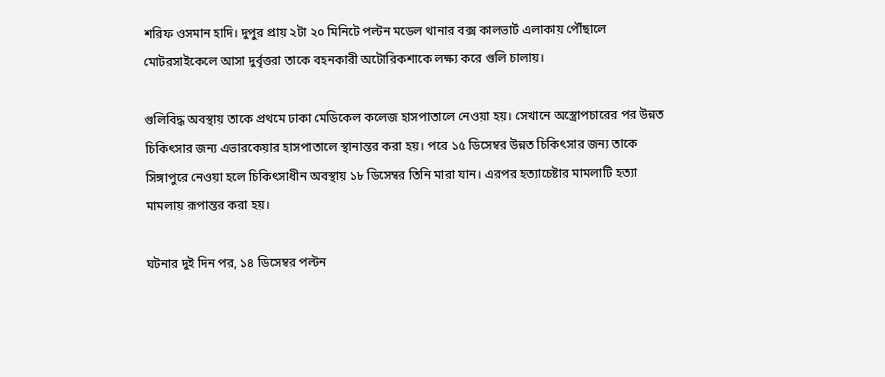শরিফ ওসমান হাদি। দুপুর প্রায় ২টা ২০ মিনিটে পল্টন মডেল থানার বক্স কালভার্ট এলাকায় পৌঁছালে মোটরসাইকেলে আসা দুর্বৃত্তরা তাকে বহনকারী অটোরিকশাকে লক্ষ্য করে গুলি চালায়।

গুলিবিদ্ধ অবস্থায় তাকে প্রথমে ঢাকা মেডিকেল কলেজ হাসপাতালে নেওয়া হয়। সেখানে অস্ত্রোপচারের পর উন্নত চিকিৎসার জন্য এভারকেয়ার হাসপাতালে স্থানান্তর করা হয়। পরে ১৫ ডিসেম্বর উন্নত চিকিৎসার জন্য তাকে সিঙ্গাপুরে নেওয়া হলে চিকিৎসাধীন অবস্থায় ১৮ ডিসেম্বর তিনি মারা যান। এরপর হত্যাচেষ্টার মামলাটি হত্যা মামলায় রূপান্তর করা হয়।

ঘটনার দুই দিন পর, ১৪ ডিসেম্বর পল্টন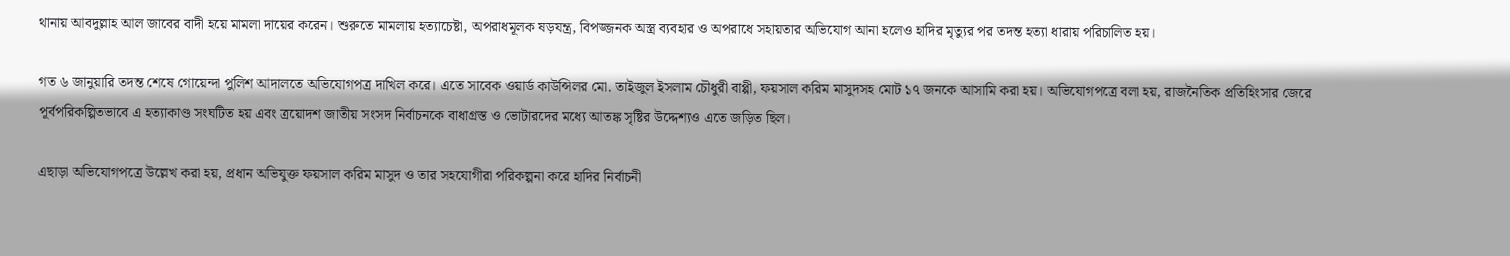থানায় আবদুল্লাহ আল জাবের বাদী হয়ে মামলা দায়ের করেন। শুরুতে মামলায় হত্যাচেষ্টা, অপরাধমূলক ষড়যন্ত্র, বিপজ্জনক অস্ত্র ব্যবহার ও অপরাধে সহায়তার অভিযোগ আনা হলেও হাদির মৃত্যুর পর তদন্ত হত্যা ধারায় পরিচালিত হয়।

গত ৬ জানুয়ারি তদন্ত শেষে গোয়েন্দা পুলিশ আদালতে অভিযোগপত্র দাখিল করে। এতে সাবেক ওয়ার্ড কাউন্সিলর মো. তাইজুল ইসলাম চৌধুরী বাপ্পী, ফয়সাল করিম মাসুদসহ মোট ১৭ জনকে আসামি করা হয়। অভিযোগপত্রে বলা হয়, রাজনৈতিক প্রতিহিংসার জেরে পূর্বপরিকল্পিতভাবে এ হত্যাকাণ্ড সংঘটিত হয় এবং ত্রয়োদশ জাতীয় সংসদ নির্বাচনকে বাধাগ্রস্ত ও ভোটারদের মধ্যে আতঙ্ক সৃষ্টির উদ্দেশ্যও এতে জড়িত ছিল।

এছাড়া অভিযোগপত্রে উল্লেখ করা হয়, প্রধান অভিযুক্ত ফয়সাল করিম মাসুদ ও তার সহযোগীরা পরিকল্পনা করে হাদির নির্বাচনী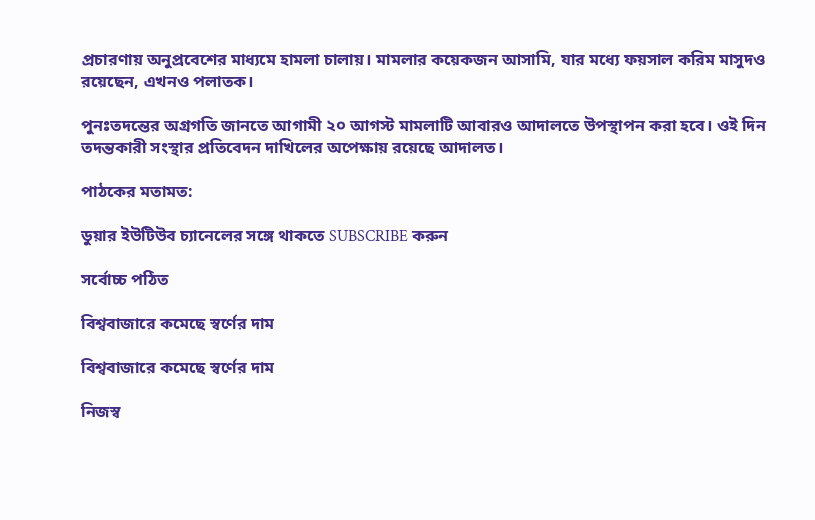প্রচারণায় অনুপ্রবেশের মাধ্যমে হামলা চালায়। মামলার কয়েকজন আসামি, যার মধ্যে ফয়সাল করিম মাসুদও রয়েছেন, এখনও পলাতক।

পুনঃতদন্তের অগ্রগতি জানতে আগামী ২০ আগস্ট মামলাটি আবারও আদালতে উপস্থাপন করা হবে। ওই দিন তদন্তকারী সংস্থার প্রতিবেদন দাখিলের অপেক্ষায় রয়েছে আদালত।

পাঠকের মতামত:

ডুয়ার ইউটিউব চ্যানেলের সঙ্গে থাকতে SUBSCRIBE করুন

সর্বোচ্চ পঠিত

বিশ্ববাজারে কমেছে স্বর্ণের দাম

বিশ্ববাজারে কমেছে স্বর্ণের দাম

নিজস্ব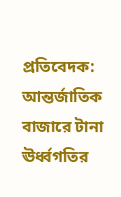প্রতিবেদক: আন্তর্জাতিক বাজারে টানা ঊর্ধ্বগতির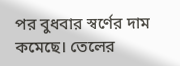পর বুধবার স্বর্ণের দাম কমেছে। তেলের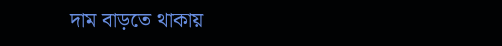দাম বাড়তে থাকায়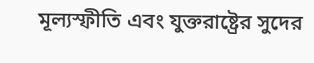মূল্যস্ফীতি এবং যুক্তরাষ্ট্রের সুদের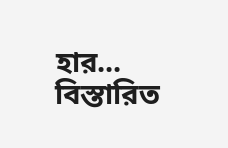হার... বিস্তারিত